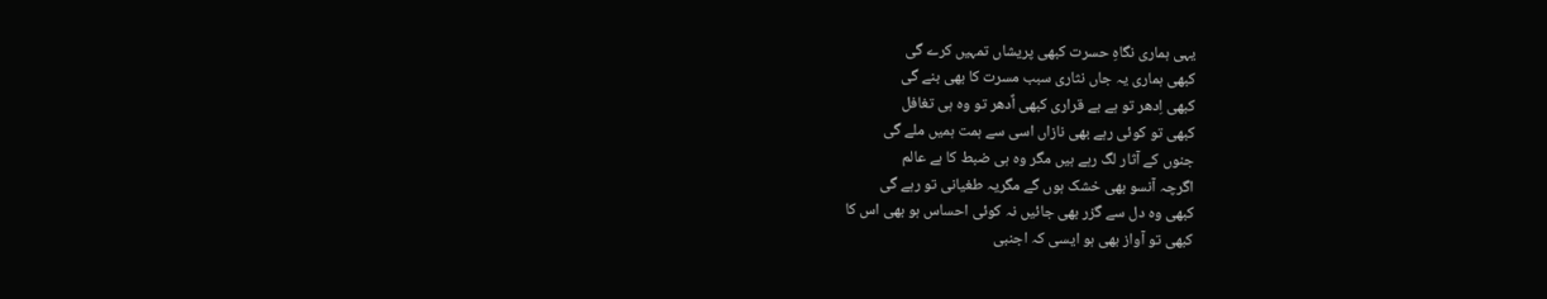یہی ہماری نگاہِ حسرت کبھی پریشاں تمہیں کرے گی
کبھی ہماری یہ جاں نثاری سبب مسرت کا بھی بنے گی
کبھی اِدھر تو ہے بے قراری کبھی اٌدھر تو وہ ہی تغافل
کبھی تو کوئی رہے بھی نازاں اسی سے ہمت ہمیں ملے گی
جنوں کے آثار لگ رہے ہیں مگر وہ ہی ضبط کا ہے عالم
اگرچہ آنسو بھی خشک ہوں گے مگریہ طغیانی تو رہے گی
کبھی وہ دل سے گزر بھی جائیں نہ کوئی احساس ہو بھی اس کا
کبھی تو آواز بھی ہو ایسی کہ اجنبی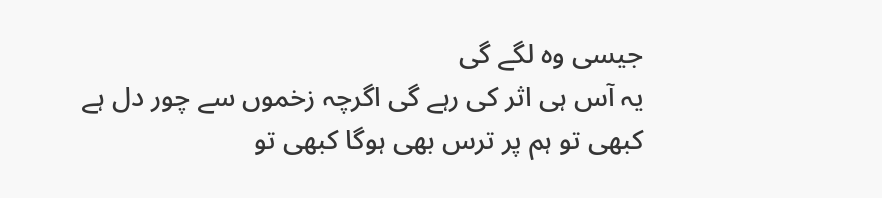جیسی وہ لگے گی
یہ آس ہی اثر کی رہے گی اگرچہ زخموں سے چور دل ہے
کبھی تو ہم پر ترس بھی ہوگا کبھی تو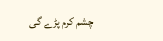چشم کرم پڑے گی